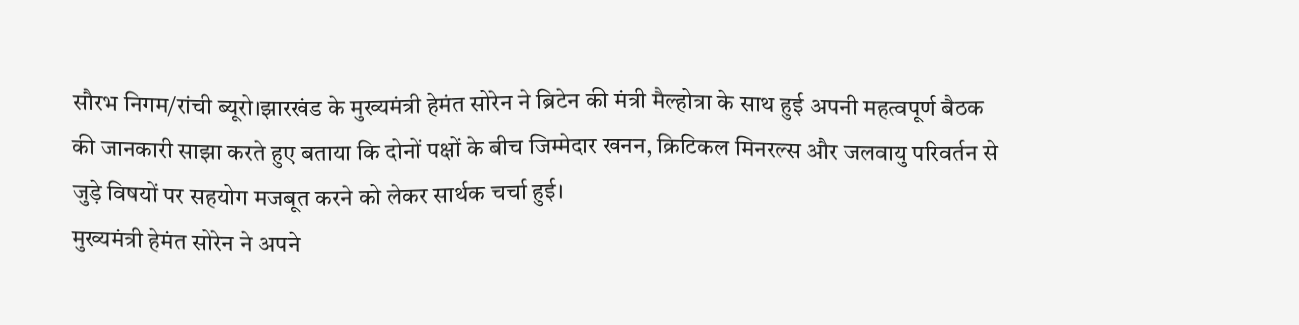सौरभ निगम/रांची ब्यूरो।झारखंड के मुख्यमंत्री हेमंत सोरेन ने ब्रिटेन की मंत्री मैल्होत्रा के साथ हुई अपनी महत्वपूर्ण बैठक की जानकारी साझा करते हुए बताया कि दोनों पक्षों के बीच जिम्मेदार खनन, क्रिटिकल मिनरल्स और जलवायु परिवर्तन से जुड़े विषयों पर सहयोग मजबूत करने को लेकर सार्थक चर्चा हुई।
मुख्यमंत्री हेमंत सोरेन ने अपने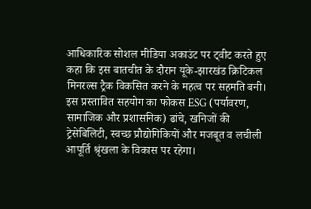आधिकारिक सोशल मीडिया अकाउंट पर ट्वीट करते हुए कहा कि इस बातचीत के दौरान यूके-झारखंड क्रिटिकल मिनरल्स ट्रैक विकसित करने के महत्व पर सहमति बनी। इस प्रस्तावित सहयोग का फोकस ESG (पर्यावरण, सामाजिक और प्रशासनिक) ढांचे, खनिजों की ट्रेसेबिलिटी, स्वच्छ प्रौद्योगिकियों और मजबूत व लचीली आपूर्ति श्रृंखला के विकास पर रहेगा।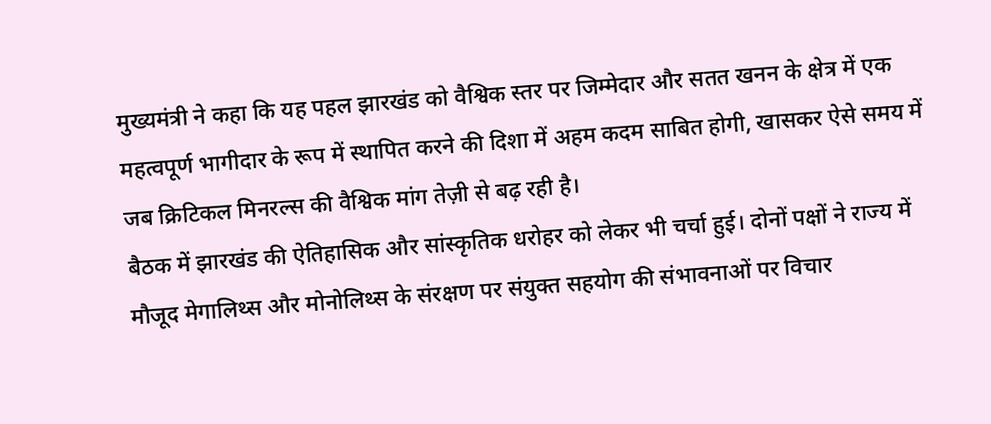मुख्यमंत्री ने कहा कि यह पहल झारखंड को वैश्विक स्तर पर जिम्मेदार और सतत खनन के क्षेत्र में एक महत्वपूर्ण भागीदार के रूप में स्थापित करने की दिशा में अहम कदम साबित होगी, खासकर ऐसे समय में जब क्रिटिकल मिनरल्स की वैश्विक मांग तेज़ी से बढ़ रही है।
बैठक में झारखंड की ऐतिहासिक और सांस्कृतिक धरोहर को लेकर भी चर्चा हुई। दोनों पक्षों ने राज्य में मौजूद मेगालिथ्स और मोनोलिथ्स के संरक्षण पर संयुक्त सहयोग की संभावनाओं पर विचार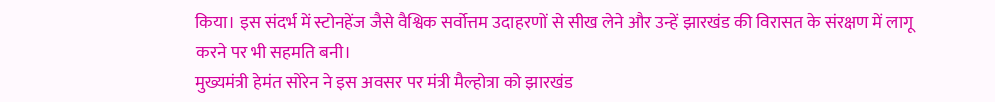किया। इस संदर्भ में स्टोनहेंज जैसे वैश्विक सर्वोत्तम उदाहरणों से सीख लेने और उन्हें झारखंड की विरासत के संरक्षण में लागू करने पर भी सहमति बनी।
मुख्यमंत्री हेमंत सोरेन ने इस अवसर पर मंत्री मैल्होत्रा को झारखंड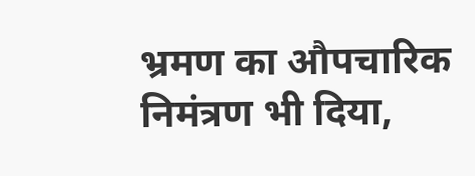भ्रमण का औपचारिक निमंत्रण भी दिया,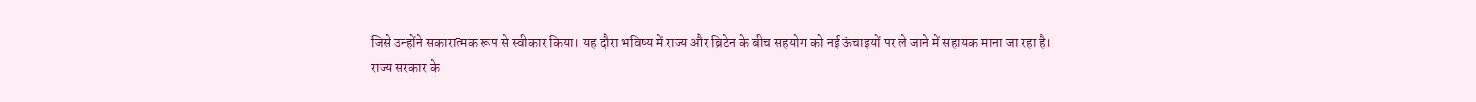जिसे उन्होंने सकारात्मक रूप से स्वीकार किया। यह दौरा भविष्य में राज्य और ब्रिटेन के बीच सहयोग को नई ऊंचाइयों पर ले जाने में सहायक माना जा रहा है।
राज्य सरकार के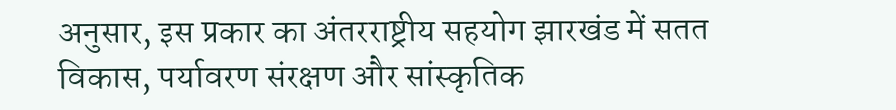अनुसार, इस प्रकार का अंतरराष्ट्रीय सहयोग झारखंड में सतत विकास, पर्यावरण संरक्षण और सांस्कृतिक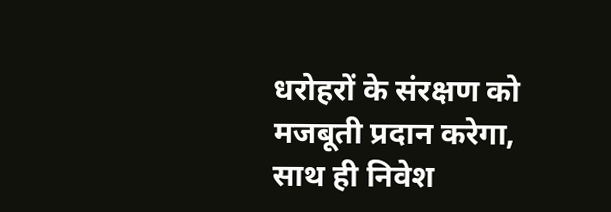धरोहरों के संरक्षण को मजबूती प्रदान करेगा, साथ ही निवेश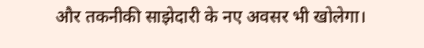और तकनीकी साझेदारी के नए अवसर भी खोलेगा।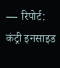— रिपोर्ट: कंट्री इनसाइड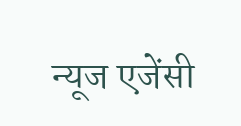न्यूज एजेंसी